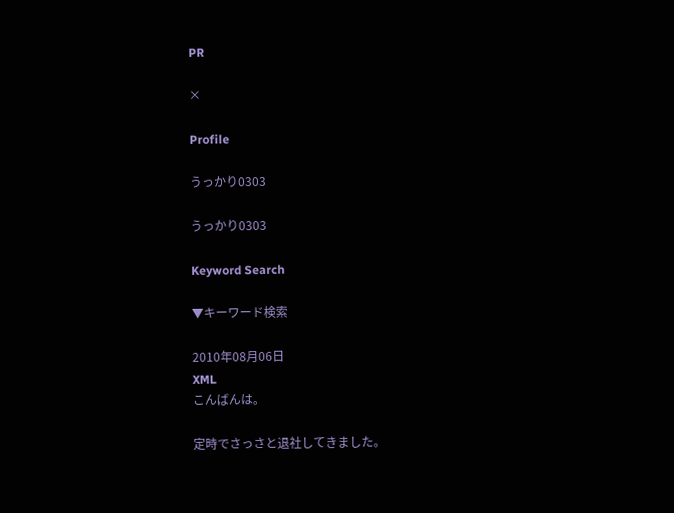PR

×

Profile

うっかり0303

うっかり0303

Keyword Search

▼キーワード検索

2010年08月06日
XML
こんばんは。

定時でさっさと退社してきました。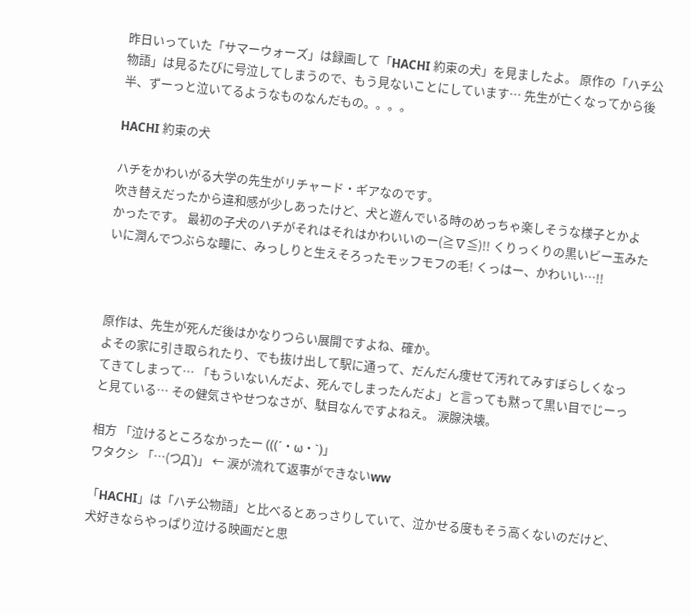昨日いっていた「サマーウォーズ」は録画して「HACHI 約束の犬」を見ましたよ。 原作の「ハチ公物語」は見るたびに号泣してしまうので、もう見ないことにしています… 先生が亡くなってから後半、ずーっと泣いてるようなものなんだもの。。。。

HACHI 約束の犬

ハチをかわいがる大学の先生がリチャード・ギアなのです。
吹き替えだったから違和感が少しあったけど、犬と遊んでいる時のめっちゃ楽しそうな様子とかよかったです。 最初の子犬のハチがそれはそれはかわいいのー(≧∇≦)!! くりっくりの黒いビー玉みたいに潤んでつぶらな瞳に、みっしりと生えそろったモッフモフの毛! くっはー、かわいい…!!



原作は、先生が死んだ後はかなりつらい展開ですよね、確か。
よその家に引き取られたり、でも抜け出して駅に通って、だんだん痩せて汚れてみすぼらしくなってきてしまって… 「もういないんだよ、死んでしまったんだよ」と言っても黙って黒い目でじーっと見ている… その健気さやせつなさが、駄目なんですよねえ。 涙腺決壊。

相方 「泣けるところなかったー (((´・ω・`)」
ワタクシ 「…(つД`)」 ← 涙が流れて返事ができないww

「HACHI」は「ハチ公物語」と比べるとあっさりしていて、泣かせる度もそう高くないのだけど、犬好きならやっぱり泣ける映画だと思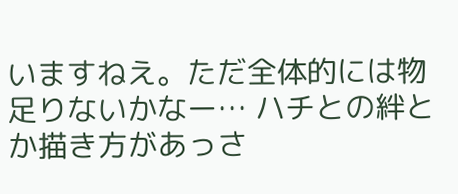いますねえ。ただ全体的には物足りないかなー… ハチとの絆とか描き方があっさ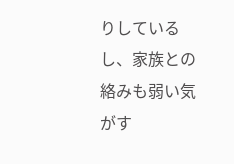りしているし、家族との絡みも弱い気がす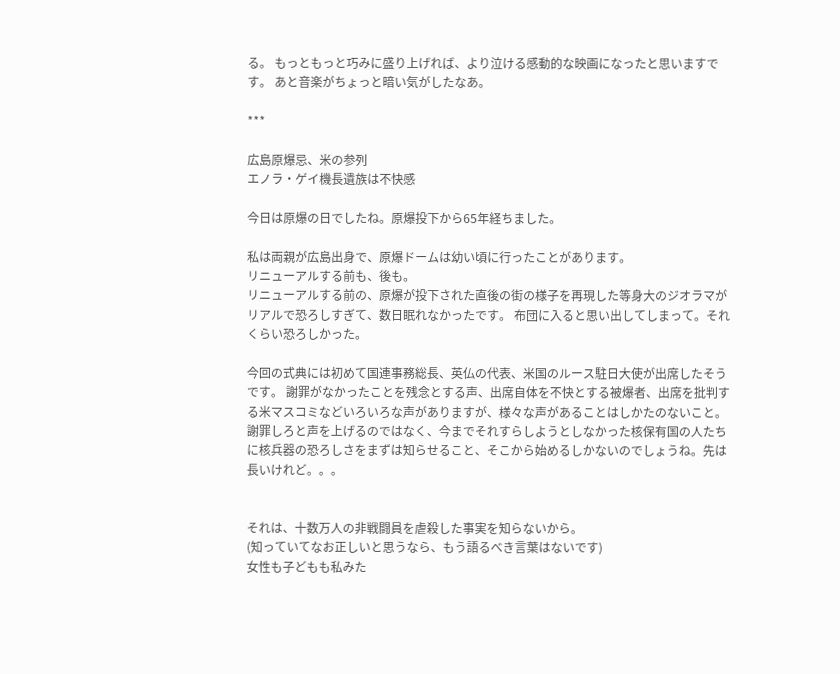る。 もっともっと巧みに盛り上げれば、より泣ける感動的な映画になったと思いますです。 あと音楽がちょっと暗い気がしたなあ。

***

広島原爆忌、米の参列
エノラ・ゲイ機長遺族は不快感

今日は原爆の日でしたね。原爆投下から65年経ちました。

私は両親が広島出身で、原爆ドームは幼い頃に行ったことがあります。
リニューアルする前も、後も。
リニューアルする前の、原爆が投下された直後の街の様子を再現した等身大のジオラマがリアルで恐ろしすぎて、数日眠れなかったです。 布団に入ると思い出してしまって。それくらい恐ろしかった。

今回の式典には初めて国連事務総長、英仏の代表、米国のルース駐日大使が出席したそうです。 謝罪がなかったことを残念とする声、出席自体を不快とする被爆者、出席を批判する米マスコミなどいろいろな声がありますが、様々な声があることはしかたのないこと。 謝罪しろと声を上げるのではなく、今までそれすらしようとしなかった核保有国の人たちに核兵器の恐ろしさをまずは知らせること、そこから始めるしかないのでしょうね。先は長いけれど。。。


それは、十数万人の非戦闘員を虐殺した事実を知らないから。
(知っていてなお正しいと思うなら、もう語るべき言葉はないです)
女性も子どもも私みた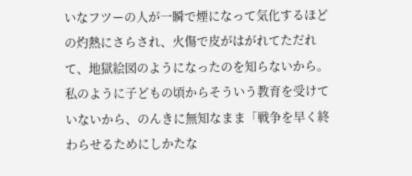いなフツーの人が一瞬で煙になって気化するほどの灼熱にさらされ、火傷で皮がはがれてただれて、地獄絵図のようになったのを知らないから。 私のように子どもの頃からそういう教育を受けていないから、のんきに無知なまま「戦争を早く終わらせるためにしかたな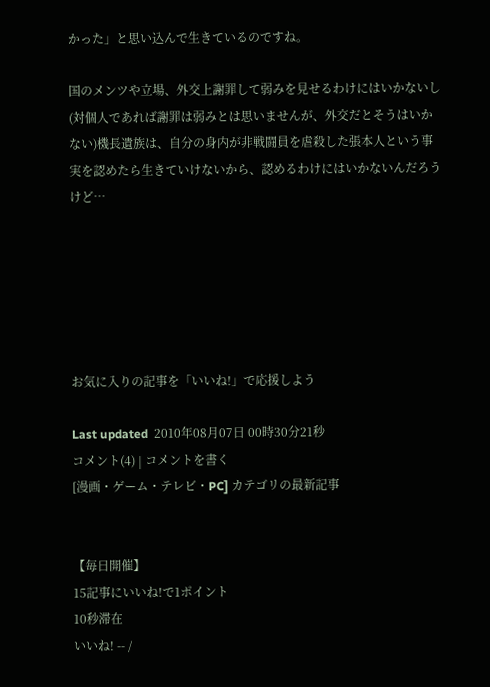かった」と思い込んで生きているのですね。

国のメンツや立場、外交上謝罪して弱みを見せるわけにはいかないし(対個人であれば謝罪は弱みとは思いませんが、外交だとそうはいかない)機長遺族は、自分の身内が非戦闘員を虐殺した張本人という事実を認めたら生きていけないから、認めるわけにはいかないんだろうけど…






お気に入りの記事を「いいね!」で応援しよう

Last updated  2010年08月07日 00時30分21秒
コメント(4) | コメントを書く
[漫画・ゲーム・テレビ・PC] カテゴリの最新記事


【毎日開催】
15記事にいいね!で1ポイント
10秒滞在
いいね! -- /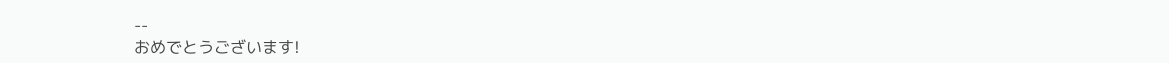--
おめでとうございます!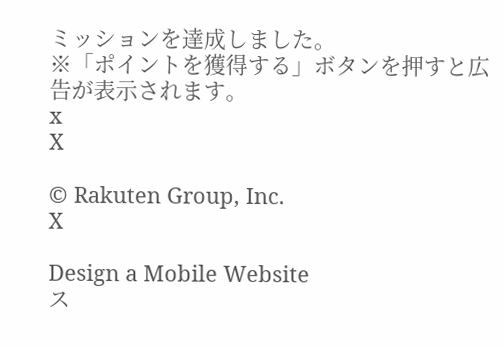ミッションを達成しました。
※「ポイントを獲得する」ボタンを押すと広告が表示されます。
x
X

© Rakuten Group, Inc.
X

Design a Mobile Website
ス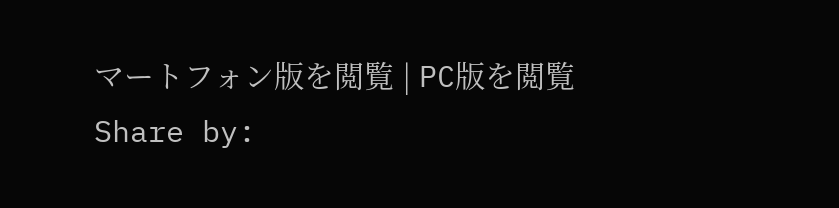マートフォン版を閲覧 | PC版を閲覧
Share by: